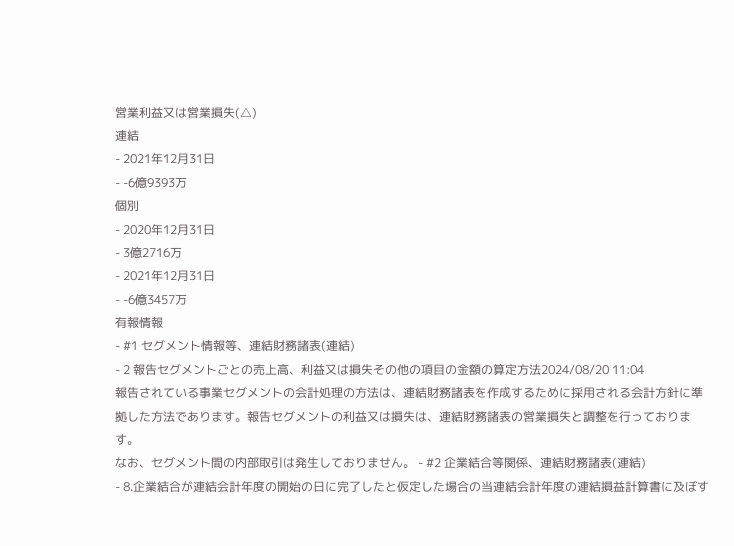営業利益又は営業損失(△)
連結
- 2021年12月31日
- -6億9393万
個別
- 2020年12月31日
- 3億2716万
- 2021年12月31日
- -6億3457万
有報情報
- #1 セグメント情報等、連結財務諸表(連結)
- 2 報告セグメントごとの売上高、利益又は損失その他の項目の金額の算定方法2024/08/20 11:04
報告されている事業セグメントの会計処理の方法は、連結財務諸表を作成するために採用される会計方針に準拠した方法であります。報告セグメントの利益又は損失は、連結財務諸表の営業損失と調整を行っております。
なお、セグメント間の内部取引は発生しておりません。 - #2 企業結合等関係、連結財務諸表(連結)
- 8.企業結合が連結会計年度の開始の日に完了したと仮定した場合の当連結会計年度の連結損益計算書に及ぼす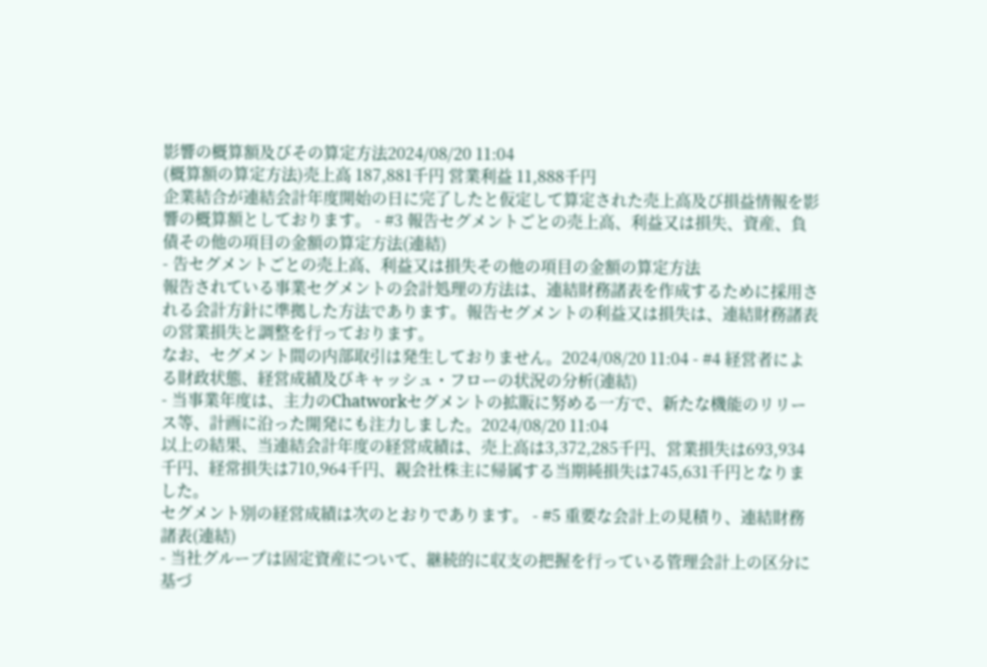影響の概算額及びその算定方法2024/08/20 11:04
(概算額の算定方法)売上高 187,881千円 営業利益 11,888千円
企業結合が連結会計年度開始の日に完了したと仮定して算定された売上高及び損益情報を影響の概算額としております。 - #3 報告セグメントごとの売上高、利益又は損失、資産、負債その他の項目の金額の算定方法(連結)
- 告セグメントごとの売上高、利益又は損失その他の項目の金額の算定方法
報告されている事業セグメントの会計処理の方法は、連結財務諸表を作成するために採用される会計方針に準拠した方法であります。報告セグメントの利益又は損失は、連結財務諸表の営業損失と調整を行っております。
なお、セグメント間の内部取引は発生しておりません。2024/08/20 11:04 - #4 経営者による財政状態、経営成績及びキャッシュ・フローの状況の分析(連結)
- 当事業年度は、主力のChatworkセグメントの拡販に努める一方で、新たな機能のリリース等、計画に沿った開発にも注力しました。2024/08/20 11:04
以上の結果、当連結会計年度の経営成績は、売上高は3,372,285千円、営業損失は693,934千円、経常損失は710,964千円、親会社株主に帰属する当期純損失は745,631千円となりました。
セグメント別の経営成績は次のとおりであります。 - #5 重要な会計上の見積り、連結財務諸表(連結)
- 当社グループは固定資産について、継続的に収支の把握を行っている管理会計上の区分に基づ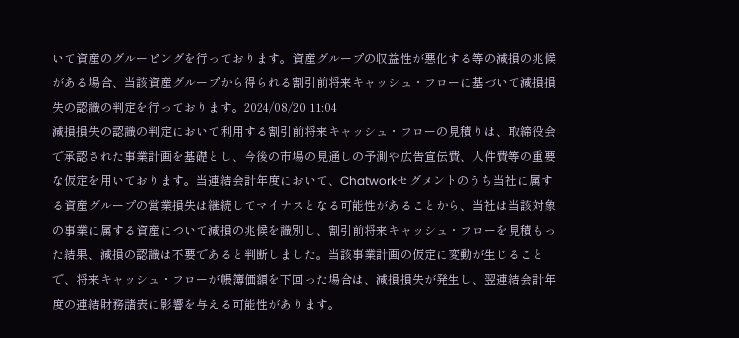いて資産のグルーピングを行っております。資産グループの収益性が悪化する等の減損の兆候がある場合、当該資産グループから得られる割引前将来キャッシュ・フローに基づいて減損損失の認識の判定を行っております。2024/08/20 11:04
減損損失の認識の判定において利用する割引前将来キャッシュ・フローの見積りは、取締役会で承認された事業計画を基礎とし、今後の市場の見通しの予測や広告宣伝費、人件費等の重要な仮定を用いております。当連結会計年度において、Chatworkセグメントのうち当社に属する資産グループの営業損失は継続してマイナスとなる可能性があることから、当社は当該対象の事業に属する資産について減損の兆候を識別し、割引前将来キャッシュ・フローを見積もった結果、減損の認識は不要であると判断しました。当該事業計画の仮定に変動が生じることで、将来キャッシュ・フローが帳簿価額を下回った場合は、減損損失が発生し、翌連結会計年度の連結財務諸表に影響を与える可能性があります。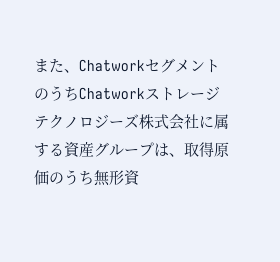また、ChatworkセグメントのうちChatworkストレージテクノロジーズ株式会社に属する資産グループは、取得原価のうち無形資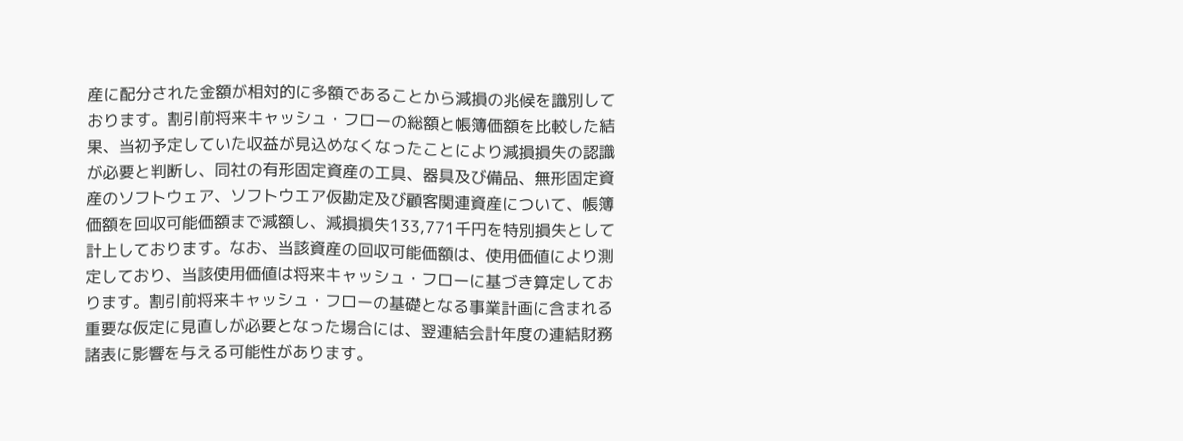産に配分された金額が相対的に多額であることから減損の兆候を識別しております。割引前将来キャッシュ・フローの総額と帳簿価額を比較した結果、当初予定していた収益が見込めなくなったことにより減損損失の認識が必要と判断し、同社の有形固定資産の工具、器具及び備品、無形固定資産のソフトウェア、ソフトウエア仮勘定及び顧客関連資産について、帳簿価額を回収可能価額まで減額し、減損損失133,771千円を特別損失として計上しております。なお、当該資産の回収可能価額は、使用価値により測定しており、当該使用価値は将来キャッシュ・フローに基づき算定しております。割引前将来キャッシュ・フローの基礎となる事業計画に含まれる重要な仮定に見直しが必要となった場合には、翌連結会計年度の連結財務諸表に影響を与える可能性があります。